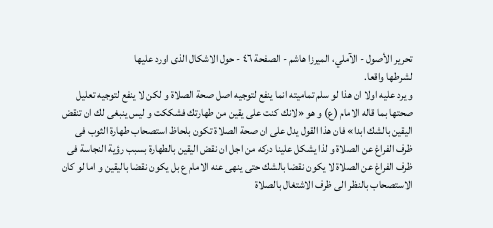تحرير الأصول - الآملي، الميرزا هاشم - الصفحة ٤٦ - حول الاشكال الذى اورد عليها
لشرطها واقعا.
و يرد عليه اولا ان هذا لو سلم تماميته انما ينفع لتوجيه اصل صحة الصلاة و لكن لا ينفع لتوجيه تعليل صحتها بما قاله الامام (ع) و هو «لانك كنت على يقين من طهارتك فشككت و ليس ينبغى لك ان تنقض اليقين بالشك ابدا» فان هذا القول يدل على ان صحة الصلاة تكون بلحاظ استصحاب طهارة الثوب فى ظرف الفراغ عن الصلاة و لذا يشكل علينا دركه من اجل ان نقض اليقين بالطهارة بسبب رؤية النجاسة فى ظرف الفراغ عن الصلاة لا يكون نقضا بالشك حتى ينهى عنه الامام ع بل يكون نقضا باليقين و اما لو كان الاستصحاب بالنظر الى ظرف الاشتغال بالصلاة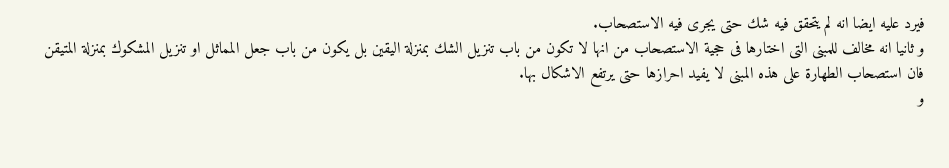فيرد عليه ايضا انه لم يتحقق فيه شك حتى يجرى فيه الاستصحاب.
و ثانيا انه مخالف للمبنى التى اختارها فى حجية الاستصحاب من انها لا تكون من باب تنزيل الشك بمنزلة اليقين بل يكون من باب جعل المماثل او تنزيل المشكوك بمنزلة المتيقن فان استصحاب الطهارة على هذه المبنى لا يفيد احرازها حتى يرتفع الاشكال بها.
و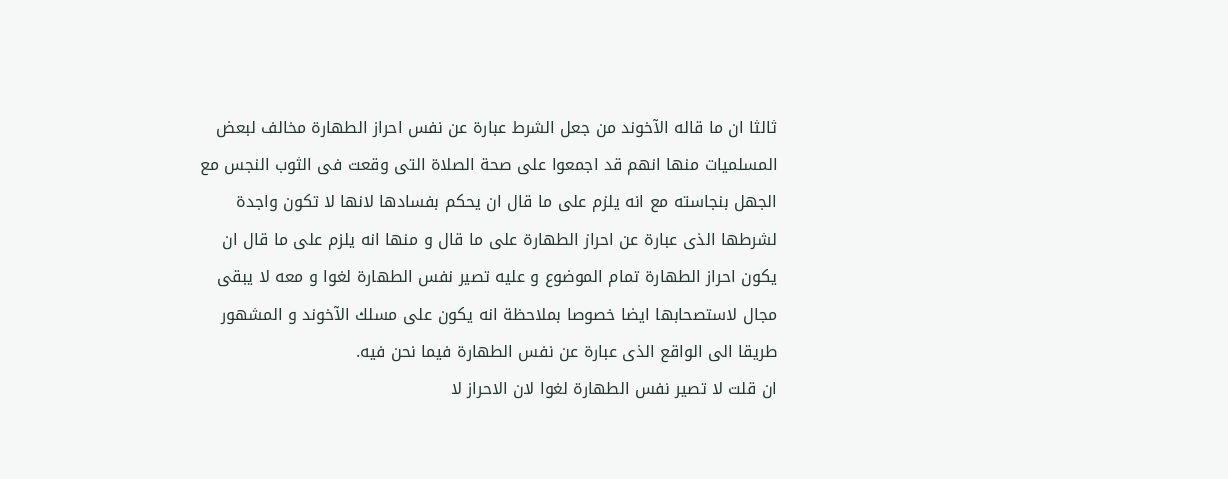ثالثا ان ما قاله الآخوند من جعل الشرط عبارة عن نفس احراز الطهارة مخالف لبعض المسلميات منها انهم قد اجمعوا على صحة الصلاة التى وقعت فى الثوب النجس مع الجهل بنجاسته مع انه يلزم على ما قال ان يحكم بفسادها لانها لا تكون واجدة لشرطها الذى عبارة عن احراز الطهارة على ما قال و منها انه يلزم على ما قال ان يكون احراز الطهارة تمام الموضوع و عليه تصير نفس الطهارة لغوا و معه لا يبقى مجال لاستصحابها ايضا خصوصا بملاحظة انه يكون على مسلك الآخوند و المشهور طريقا الى الواقع الذى عبارة عن نفس الطهارة فيما نحن فيه.
ان قلت لا تصير نفس الطهارة لغوا لان الاحراز لا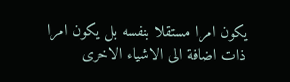يكون امرا مستقلا بنفسه بل يكون امرا ذات اضافة الى الاشياء الاخرى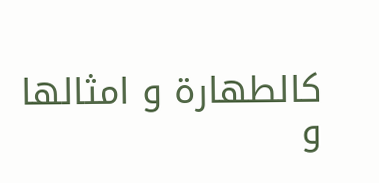كالطهارة و امثالها و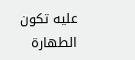عليه تكون الطهارة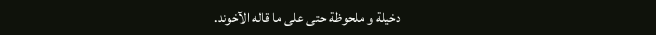دخيلة و ملحوظة حتى على ما قاله الآخوند.